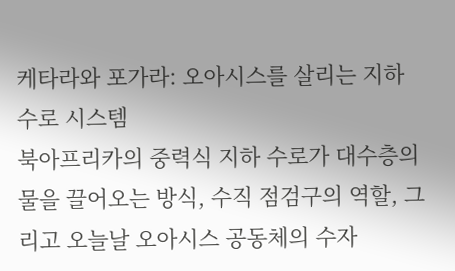케타라와 포가라: 오아시스를 살리는 지하 수로 시스템
북아프리카의 중력식 지하 수로가 대수층의 물을 끌어오는 방식, 수직 점검구의 역할, 그리고 오늘날 오아시스 공동체의 수자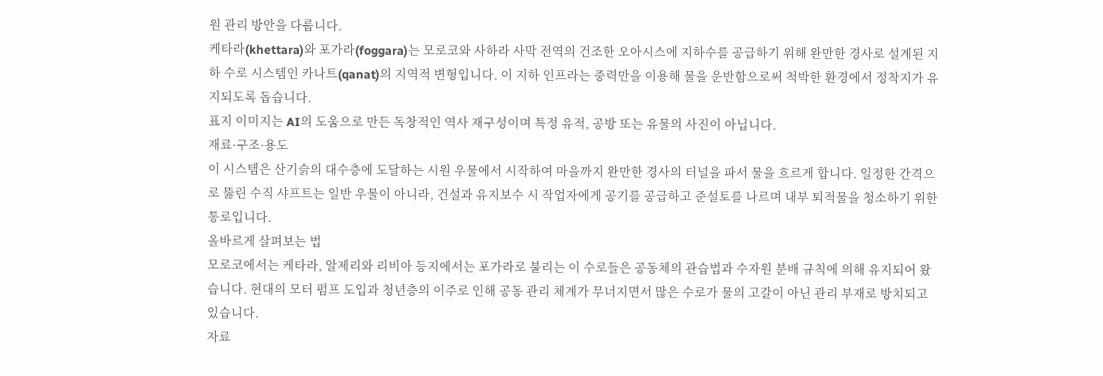원 관리 방안을 다룹니다.
케타라(khettara)와 포가라(foggara)는 모로코와 사하라 사막 전역의 건조한 오아시스에 지하수를 공급하기 위해 완만한 경사로 설계된 지하 수로 시스템인 카나트(qanat)의 지역적 변형입니다. 이 지하 인프라는 중력만을 이용해 물을 운반함으로써 척박한 환경에서 정착지가 유지되도록 돕습니다.
표지 이미지는 AI의 도움으로 만든 독창적인 역사 재구성이며 특정 유적, 공방 또는 유물의 사진이 아닙니다.
재료·구조·용도
이 시스템은 산기슭의 대수층에 도달하는 시원 우물에서 시작하여 마을까지 완만한 경사의 터널을 파서 물을 흐르게 합니다. 일정한 간격으로 뚫린 수직 샤프트는 일반 우물이 아니라, 건설과 유지보수 시 작업자에게 공기를 공급하고 준설토를 나르며 내부 퇴적물을 청소하기 위한 통로입니다.
올바르게 살펴보는 법
모로코에서는 케타라, 알제리와 리비아 등지에서는 포가라로 불리는 이 수로들은 공동체의 관습법과 수자원 분배 규칙에 의해 유지되어 왔습니다. 현대의 모터 펌프 도입과 청년층의 이주로 인해 공동 관리 체계가 무너지면서 많은 수로가 물의 고갈이 아닌 관리 부재로 방치되고 있습니다.
자료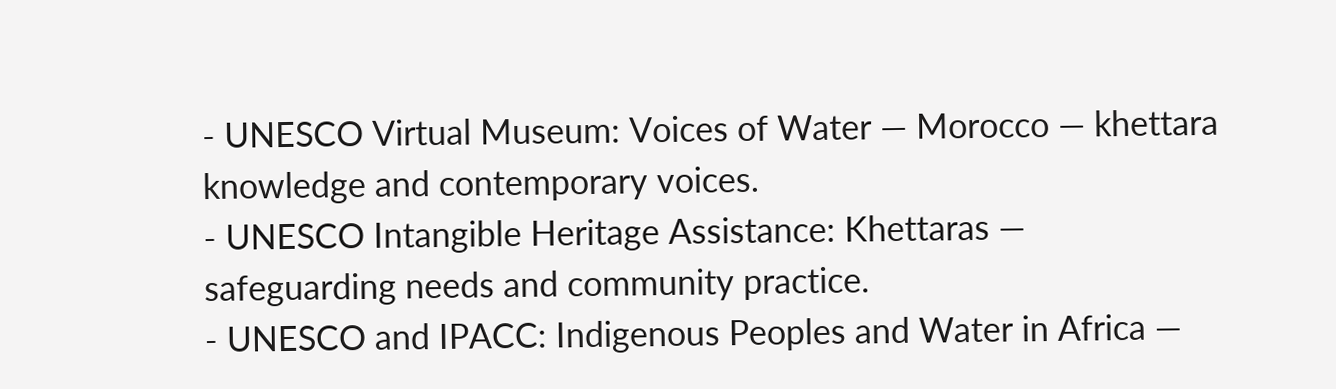- UNESCO Virtual Museum: Voices of Water — Morocco — khettara knowledge and contemporary voices.
- UNESCO Intangible Heritage Assistance: Khettaras — safeguarding needs and community practice.
- UNESCO and IPACC: Indigenous Peoples and Water in Africa —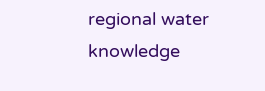regional water knowledge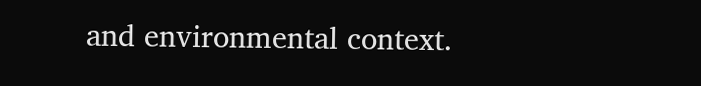and environmental context.